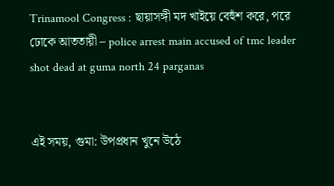Trinamool Congress : ছায়াসঙ্গী মদ খাইয়ে বেহুঁশ করে, পরে ঢোকে আততায়ী – police arrest main accused of tmc leader shot dead at guma north 24 parganas


এই সময়, গুমা: উপপ্রধান খুনে উঠে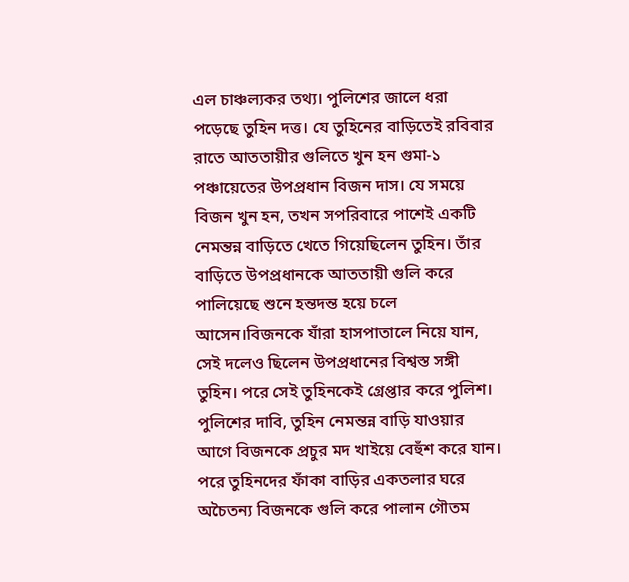এল চাঞ্চল্যকর তথ্য। পুলিশের জালে ধরা পড়েছে তুহিন দত্ত। যে তুহিনের বাড়িতেই রবিবার রাতে আততায়ীর গুলিতে খুন হন গুমা-১ পঞ্চায়েতের উপপ্রধান বিজন দাস। যে সময়ে বিজন খুন হন, তখন সপরিবারে পাশেই একটি নেমন্তন্ন বাড়িতে খেতে গিয়েছিলেন তুহিন। তাঁর বাড়িতে উপপ্রধানকে আততায়ী গুলি করে পালিয়েছে শুনে হন্তদন্ত হয়ে চলে আসেন।বিজনকে যাঁরা হাসপাতালে নিয়ে যান, সেই দলেও ছিলেন উপপ্রধানের বিশ্বস্ত সঙ্গী তুহিন। পরে সেই তুহিনকেই গ্রেপ্তার করে পুলিশ। পুলিশের দাবি, তুহিন নেমন্তন্ন বাড়ি যাওয়ার আগে বিজনকে প্রচুর মদ খাইয়ে বেহুঁশ করে যান। পরে তুহিনদের ফাঁকা বাড়ির একতলার ঘরে অচৈতন্য বিজনকে গুলি করে পালান গৌতম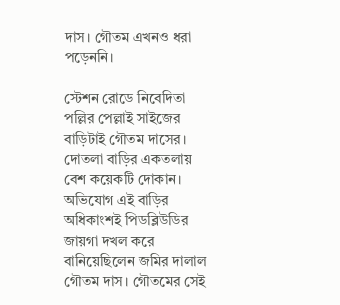দাস। গৌতম এখনও ধরা পড়েননি।

স্টেশন রোডে নিবেদিতা পল্লির পেল্লাই সাইজের বাড়িটাই গৌতম দাসের। দোতলা বাড়ির একতলায় বেশ কয়েকটি দোকান। অভিযোগ এই বাড়ির অধিকাংশই পিডব্লিউডির জায়গা দখল করে বানিয়েছিলেন জমির দালাল গৌতম দাস। গৌতমের সেই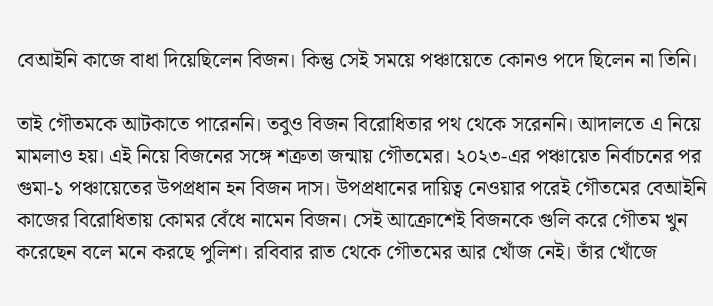বেআইনি কাজে বাধা দিয়েছিলেন বিজন। কিন্তু সেই সময়ে পঞ্চায়েতে কোনও পদে ছিলেন না তিনি।

তাই গৌতমকে আটকাতে পারেননি। তবুও বিজন বিরোধিতার পথ থেকে সরেননি। আদালতে এ নিয়ে মামলাও হয়। এই নিয়ে বিজনের সঙ্গে শত্রুতা জন্মায় গৌতমের। ২০২৩-এর পঞ্চায়েত নির্বাচনের পর গুমা-১ পঞ্চায়েতের উপপ্রধান হন বিজন দাস। উপপ্রধানের দায়িত্ব নেওয়ার পরেই গৌতমের বেআইনি কাজের বিরোধিতায় কোমর বেঁধে নামেন বিজন। সেই আক্রোশেই বিজনকে গুলি করে গৌতম খুন করেছেন বলে মনে করছে পুলিশ। রবিবার রাত থেকে গৌতমের আর খোঁজ নেই। তাঁর খোঁজে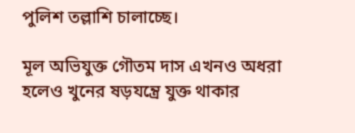পুলিশ তল্লাশি চালাচ্ছে।

মূল অভিযুক্ত গৌতম দাস এখনও অধরা হলেও খুনের ষড়যন্ত্রে যুক্ত থাকার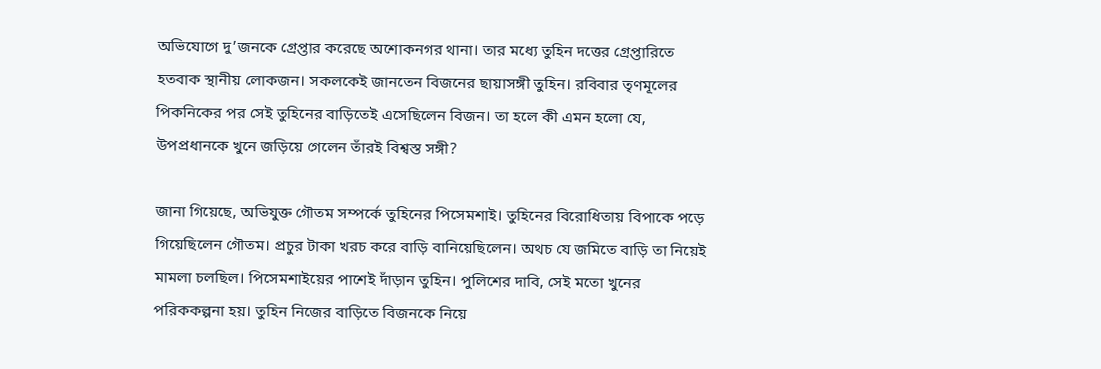অভিযোগে দু’জনকে গ্রেপ্তার করেছে অশোকনগর থানা। তার মধ্যে তুহিন দত্তের গ্রেপ্তারিতে হতবাক স্থানীয় লোকজন। সকলকেই জানতেন বিজনের ছায়াসঙ্গী তুহিন। রবিবার তৃণমূলের পিকনিকের পর সেই তুহিনের বাড়িতেই এসেছিলেন বিজন। তা হলে কী এমন হলো যে, উপপ্রধানকে খুনে জড়িয়ে গেলেন তাঁরই বিশ্বস্ত সঙ্গী?

জানা গিয়েছে, অভিযুক্ত গৌতম সম্পর্কে তুহিনের পিসেমশাই। তুহিনের বিরোধিতায় বিপাকে পড়ে গিয়েছিলেন গৌতম। প্রচুর টাকা খরচ করে বাড়ি বানিয়েছিলেন। অথচ যে জমিতে বাড়ি তা নিয়েই মামলা চলছিল। পিসেমশাইয়ের পাশেই দাঁড়ান তুহিন। পুলিশের দাবি, সেই মতো খুনের পরিককল্পনা হয়। তুহিন নিজের বাড়িতে বিজনকে নিয়ে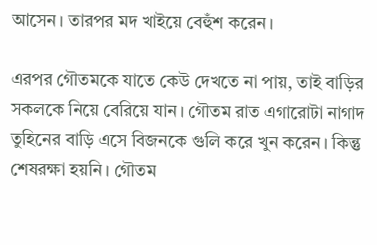আসেন। তারপর মদ খাইয়ে বেহুঁশ করেন।

এরপর গৌতমকে যাতে কেউ দেখতে না পায়, তাই বাড়ির সকলকে নিয়ে বেরিয়ে যান। গৌতম রাত এগারোটা নাগাদ তুহিনের বাড়ি এসে বিজনকে গুলি করে খুন করেন। কিন্তু শেষরক্ষা হয়নি। গৌতম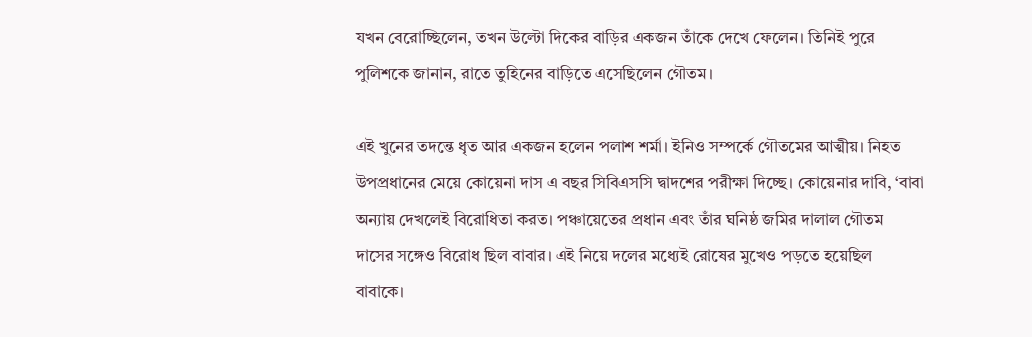যখন বেরোচ্ছিলেন, তখন উল্টো দিকের বাড়ির একজন তাঁকে দেখে ফেলেন। তিনিই পুরে পুলিশকে জানান, রাতে তুহিনের বাড়িতে এসেছিলেন গৌতম।

এই খুনের তদন্তে ধৃত আর একজন হলেন পলাশ শর্মা। ইনিও সম্পর্কে গৌতমের আত্মীয়। নিহত উপপ্রধানের মেয়ে কোয়েনা দাস এ বছর সিবিএসসি দ্বাদশের পরীক্ষা দিচ্ছে। কোয়েনার দাবি, ‘বাবা অন্যায় দেখলেই বিরোধিতা করত। পঞ্চায়েতের প্রধান এবং তাঁর ঘনিষ্ঠ জমির দালাল গৌতম দাসের সঙ্গেও বিরোধ ছিল বাবার। এই নিয়ে দলের মধ্যেই রোষের মুখেও পড়তে হয়েছিল বাবাকে।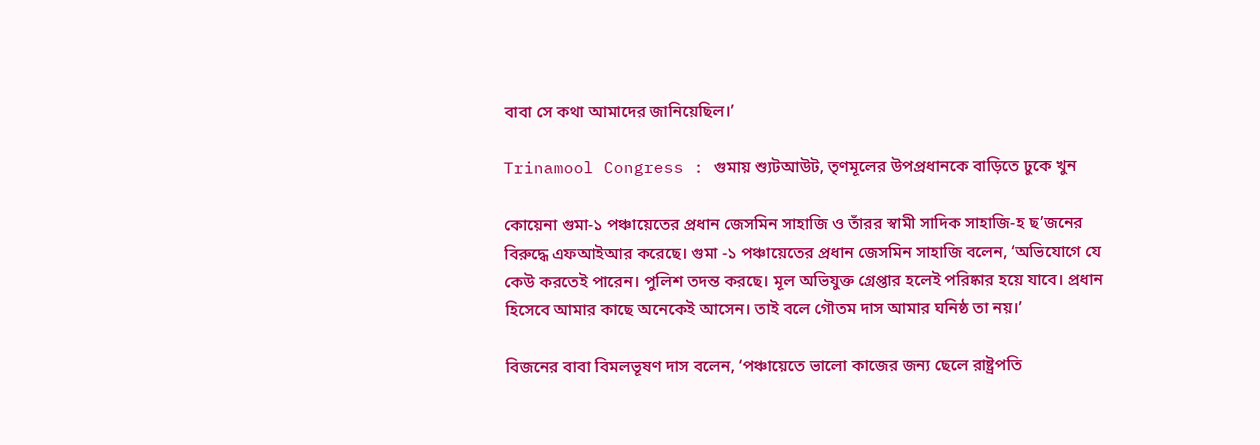বাবা সে কথা আমাদের জানিয়েছিল।’

Trinamool Congress : গুমায় শ্যুটআউট, তৃণমূলের উপপ্রধানকে বাড়িতে ঢুকে খুন

কোয়েনা গুমা-১ পঞ্চায়েতের প্রধান জেসমিন সাহাজি ও তাঁরর স্বামী সাদিক সাহাজি-হ ছ’জনের বিরুদ্ধে এফআইআর করেছে। গুমা -১ পঞ্চায়েতের প্রধান জেসমিন সাহাজি বলেন, ‘অভিযোগে যে কেউ করতেই পারেন। পুলিশ তদন্ত করছে। মূল অভিযুক্ত গ্রেপ্তার হলেই পরিষ্কার হয়ে যাবে। প্রধান হিসেবে আমার কাছে অনেকেই আসেন। তাই বলে গৌতম দাস আমার ঘনিষ্ঠ তা নয়।’

বিজনের বাবা বিমলভূষণ দাস বলেন, ‘পঞ্চায়েতে ভালো কাজের জন্য ছেলে রাষ্ট্রপতি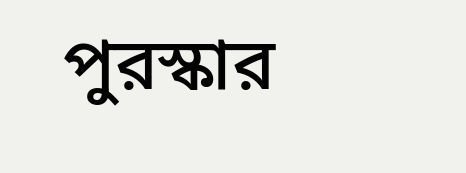পুরস্কার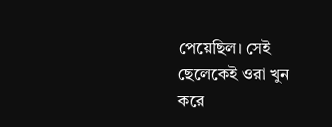পেয়েছিল। সেই ছেলেকেই ওরা খুন করে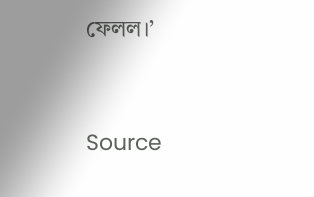ফেলল।’



Source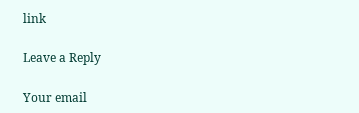link

Leave a Reply

Your email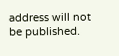address will not be published.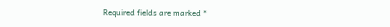Required fields are marked *